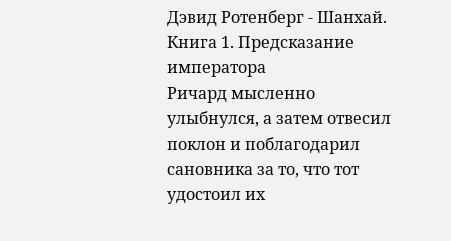Дэвид Ротенберг - Шанхай. Книга 1. Предсказание императора
Ричард мысленно улыбнулся, а затем отвесил поклон и поблагодарил сановника за то, что тот удостоил их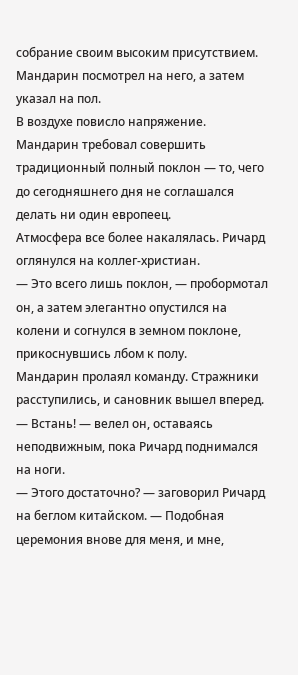собрание своим высоким присутствием. Мандарин посмотрел на него, а затем указал на пол.
В воздухе повисло напряжение. Мандарин требовал совершить традиционный полный поклон — то, чего до сегодняшнего дня не соглашался делать ни один европеец.
Атмосфера все более накалялась. Ричард оглянулся на коллег-христиан.
— Это всего лишь поклон, — пробормотал он, а затем элегантно опустился на колени и согнулся в земном поклоне, прикоснувшись лбом к полу.
Мандарин пролаял команду. Стражники расступились, и сановник вышел вперед.
— Встань! — велел он, оставаясь неподвижным, пока Ричард поднимался на ноги.
— Этого достаточно? — заговорил Ричард на беглом китайском. — Подобная церемония внове для меня, и мне,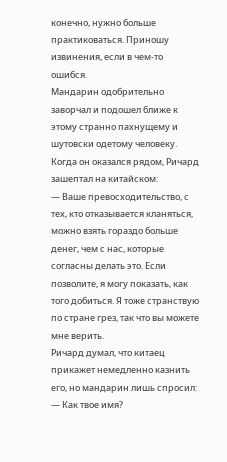конечно, нужно больше практиковаться. Приношу извинения, если в чем-то ошибся.
Мандарин одобрительно заворчал и подошел ближе к этому странно пахнущему и шутовски одетому человеку. Когда он оказался рядом, Ричард зашептал на китайском:
— Ваше превосходительство, с тех, кто отказывается кланяться, можно взять гораздо больше денег, чем с нас, которые согласны делать это. Если позволите, я могу показать, как того добиться. Я тоже странствую по стране грез, так что вы можете мне верить.
Ричард думал, что китаец прикажет немедленно казнить его, но мандарин лишь спросил:
— Как твое имя?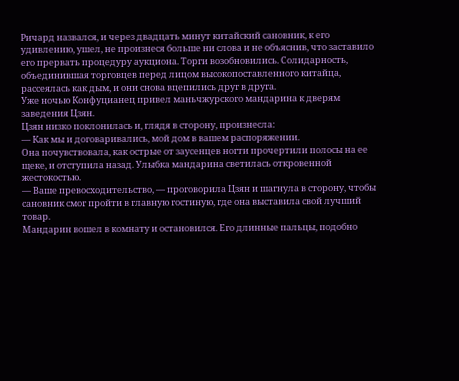Ричард назвался, и через двадцать минут китайский сановник, к его удивлению, ушел, не произнеся больше ни слова и не объяснив, что заставило его прервать процедуру аукциона. Торги возобновились. Солидарность, объединившая торговцев перед лицом высокопоставленного китайца, рассеялась как дым, и они снова вцепились друг в друга.
Уже ночью Конфуцианец привел маньчжурского мандарина к дверям заведения Цзян.
Цзян низко поклонилась и, глядя в сторону, произнесла:
— Как мы и договаривались, мой дом в вашем распоряжении.
Она почувствовала, как острые от заусенцев ногти прочертили полосы на ее щеке, и отступила назад. Улыбка мандарина светилась откровенной жестокостью.
— Ваше превосходительство, — проговорила Цзян и шагнула в сторону, чтобы сановник смог пройти в главную гостиную, где она выставила свой лучший товар.
Мандарин вошел в комнату и остановился. Его длинные пальцы, подобно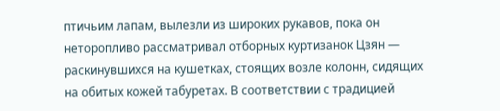птичьим лапам, вылезли из широких рукавов, пока он неторопливо рассматривал отборных куртизанок Цзян — раскинувшихся на кушетках, стоящих возле колонн, сидящих на обитых кожей табуретах. В соответствии с традицией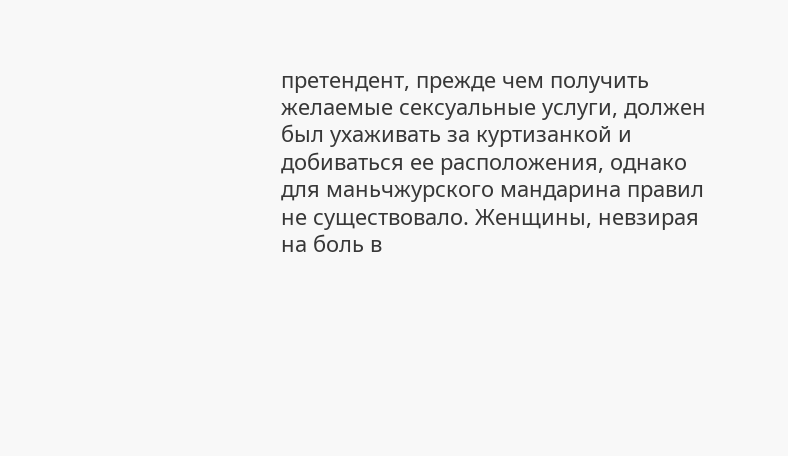претендент, прежде чем получить желаемые сексуальные услуги, должен был ухаживать за куртизанкой и добиваться ее расположения, однако для маньчжурского мандарина правил не существовало. Женщины, невзирая на боль в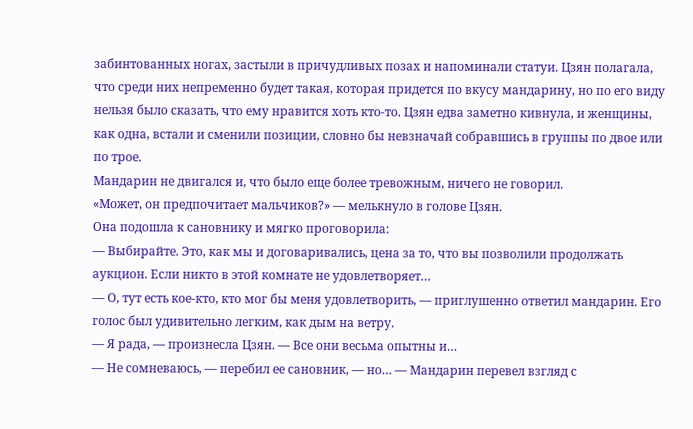забинтованных ногах, застыли в причудливых позах и напоминали статуи. Цзян полагала, что среди них непременно будет такая, которая придется по вкусу мандарину, но по его виду нельзя было сказать, что ему нравится хоть кто-то. Цзян едва заметно кивнула, и женщины, как одна, встали и сменили позиции, словно бы невзначай собравшись в группы по двое или по трое.
Мандарин не двигался и, что было еще более тревожным, ничего не говорил.
«Может, он предпочитает мальчиков?» — мелькнуло в голове Цзян.
Она подошла к сановнику и мягко проговорила:
— Выбирайте. Это, как мы и договаривались, цена за то, что вы позволили продолжать аукцион. Если никто в этой комнате не удовлетворяет…
— О, тут есть кое-кто, кто мог бы меня удовлетворить, — приглушенно ответил мандарин. Его голос был удивительно легким, как дым на ветру.
— Я рада, — произнесла Цзян. — Все они весьма опытны и…
— Не сомневаюсь, — перебил ее сановник, — но… — Мандарин перевел взгляд с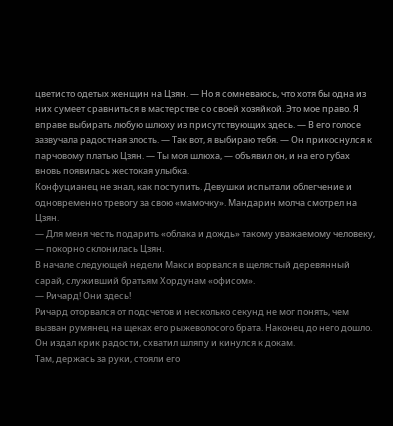цветисто одетых женщин на Цзян. — Но я сомневаюсь, что хотя бы одна из них сумеет сравниться в мастерстве со своей хозяйкой. Это мое право. Я вправе выбирать любую шлюху из присутствующих здесь. — В его голосе зазвучала радостная злость. — Так вот, я выбираю тебя. — Он прикоснулся к парчовому платью Цзян. — Ты моя шлюха, — объявил он, и на его губах вновь появилась жестокая улыбка.
Конфуцианец не знал, как поступить. Девушки испытали облегчение и одновременно тревогу за свою «мамочку». Мандарин молча смотрел на Цзян.
— Для меня честь подарить «облака и дождь» такому уважаемому человеку, — покорно склонилась Цзян.
В начале следующей недели Макси ворвался в щелястый деревянный сарай, служивший братьям Хордунам «офисом».
— Ричард! Они здесь!
Ричард оторвался от подсчетов и несколько секунд не мог понять, чем вызван румянец на щеках его рыжеволосого брата. Наконец до него дошло. Он издал крик радости, схватил шляпу и кинулся к докам.
Там, держась за руки, стояли его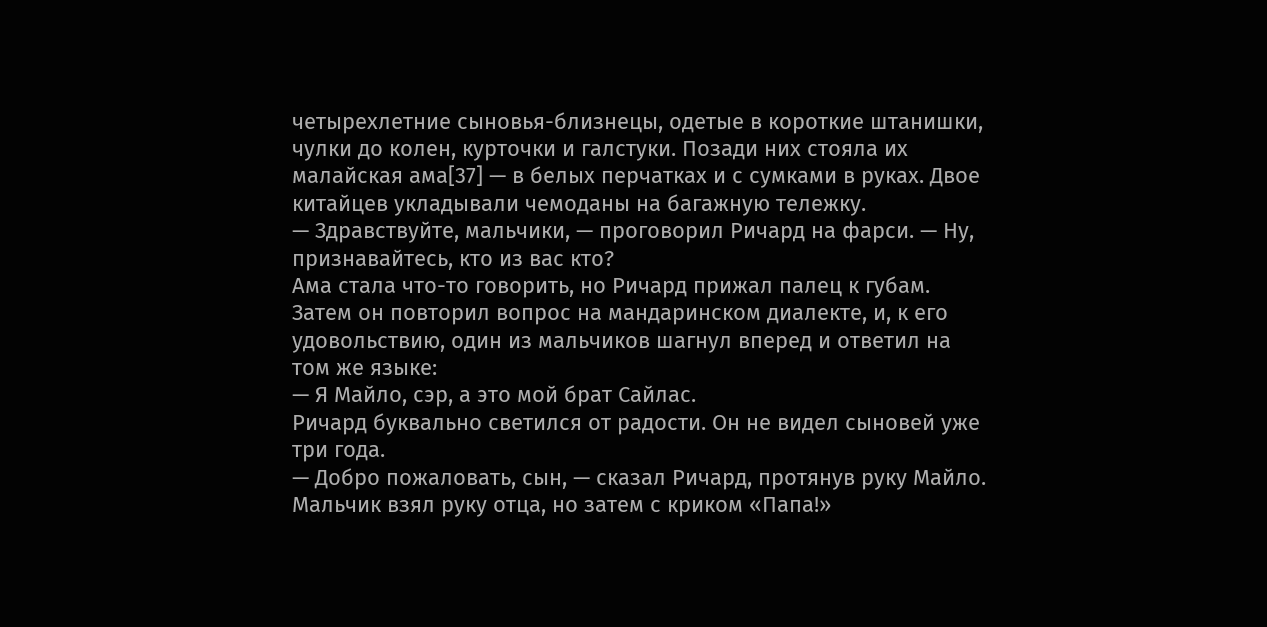четырехлетние сыновья-близнецы, одетые в короткие штанишки, чулки до колен, курточки и галстуки. Позади них стояла их малайская ама[37] — в белых перчатках и с сумками в руках. Двое китайцев укладывали чемоданы на багажную тележку.
— Здравствуйте, мальчики, — проговорил Ричард на фарси. — Ну, признавайтесь, кто из вас кто?
Ама стала что-то говорить, но Ричард прижал палец к губам. Затем он повторил вопрос на мандаринском диалекте, и, к его удовольствию, один из мальчиков шагнул вперед и ответил на том же языке:
— Я Майло, сэр, а это мой брат Сайлас.
Ричард буквально светился от радости. Он не видел сыновей уже три года.
— Добро пожаловать, сын, — сказал Ричард, протянув руку Майло.
Мальчик взял руку отца, но затем с криком «Папа!»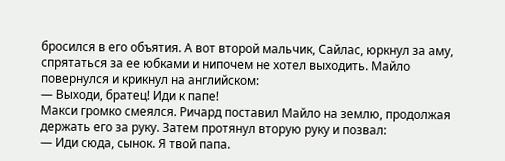бросился в его объятия. А вот второй мальчик, Сайлас, юркнул за аму, спрятаться за ее юбками и нипочем не хотел выходить. Майло повернулся и крикнул на английском:
— Выходи, братец! Иди к папе!
Макси громко смеялся. Ричард поставил Майло на землю, продолжая держать его за руку. Затем протянул вторую руку и позвал:
— Иди сюда, сынок. Я твой папа.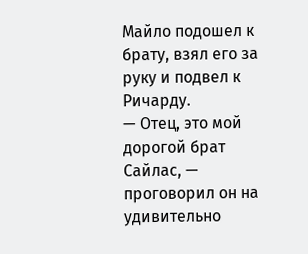Майло подошел к брату, взял его за руку и подвел к Ричарду.
— Отец, это мой дорогой брат Сайлас, — проговорил он на удивительно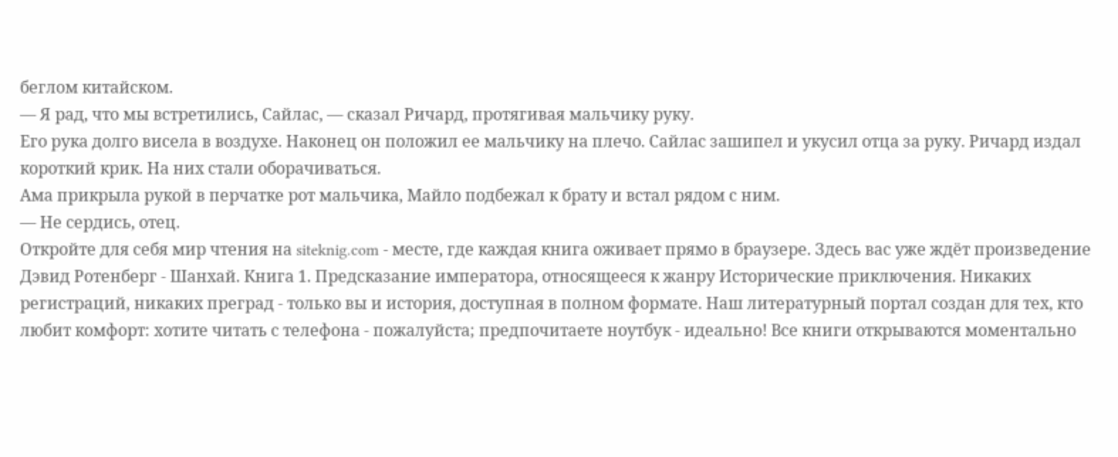беглом китайском.
— Я рад, что мы встретились, Сайлас, — сказал Ричард, протягивая мальчику руку.
Его рука долго висела в воздухе. Наконец он положил ее мальчику на плечо. Сайлас зашипел и укусил отца за руку. Ричард издал короткий крик. На них стали оборачиваться.
Ама прикрыла рукой в перчатке рот мальчика, Майло подбежал к брату и встал рядом с ним.
— Не сердись, отец.
Откройте для себя мир чтения на siteknig.com - месте, где каждая книга оживает прямо в браузере. Здесь вас уже ждёт произведение Дэвид Ротенберг - Шанхай. Книга 1. Предсказание императора, относящееся к жанру Исторические приключения. Никаких регистраций, никаких преград - только вы и история, доступная в полном формате. Наш литературный портал создан для тех, кто любит комфорт: хотите читать с телефона - пожалуйста; предпочитаете ноутбук - идеально! Все книги открываются моментально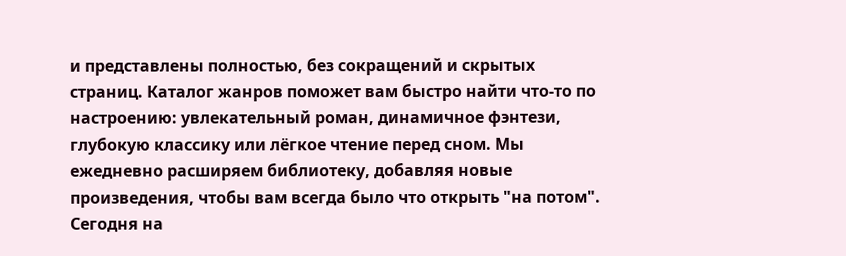и представлены полностью, без сокращений и скрытых страниц. Каталог жанров поможет вам быстро найти что-то по настроению: увлекательный роман, динамичное фэнтези, глубокую классику или лёгкое чтение перед сном. Мы ежедневно расширяем библиотеку, добавляя новые произведения, чтобы вам всегда было что открыть "на потом". Сегодня на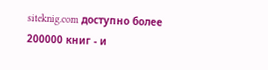siteknig.com доступно более 200000 книг - и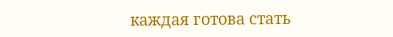каждая готова стать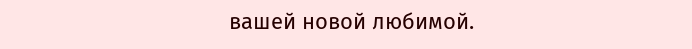вашей новой любимой.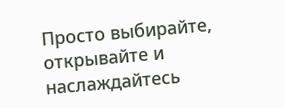Просто выбирайте, открывайте и наслаждайтесь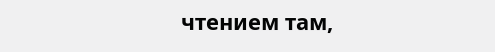чтением там,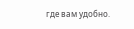где вам удобно.